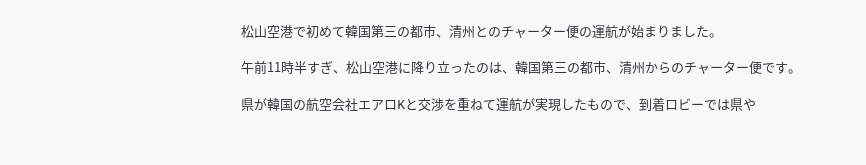松山空港で初めて韓国第三の都市、清州とのチャーター便の運航が始まりました。

午前11時半すぎ、松山空港に降り立ったのは、韓国第三の都市、清州からのチャーター便です。

県が韓国の航空会社エアロKと交渉を重ねて運航が実現したもので、到着ロビーでは県や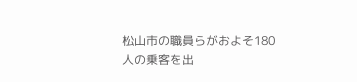松山市の職員らがおよそ180人の乗客を出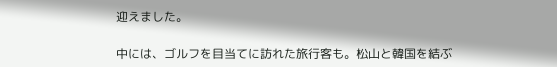迎えました。

中には、ゴルフを目当てに訪れた旅行客も。松山と韓国を結ぶ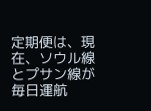定期便は、現在、ソウル線とプサン線が毎日運航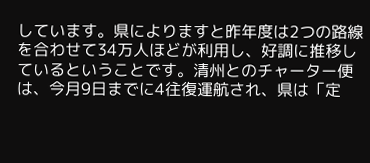しています。県によりますと昨年度は2つの路線を合わせて34万人ほどが利用し、好調に推移しているということです。清州とのチャーター便は、今月9日までに4往復運航され、県は「定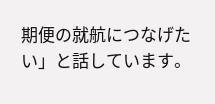期便の就航につなげたい」と話しています。